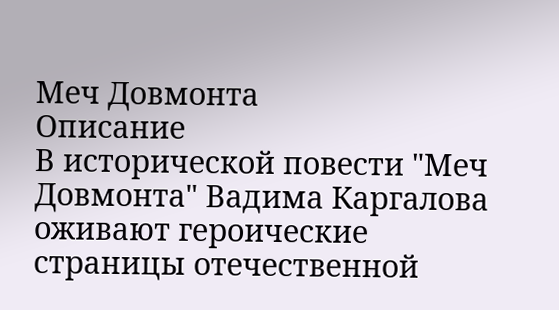Меч Довмонта
Описание
В исторической повести "Меч Довмонта" Вадима Каргалова оживают героические страницы отечественной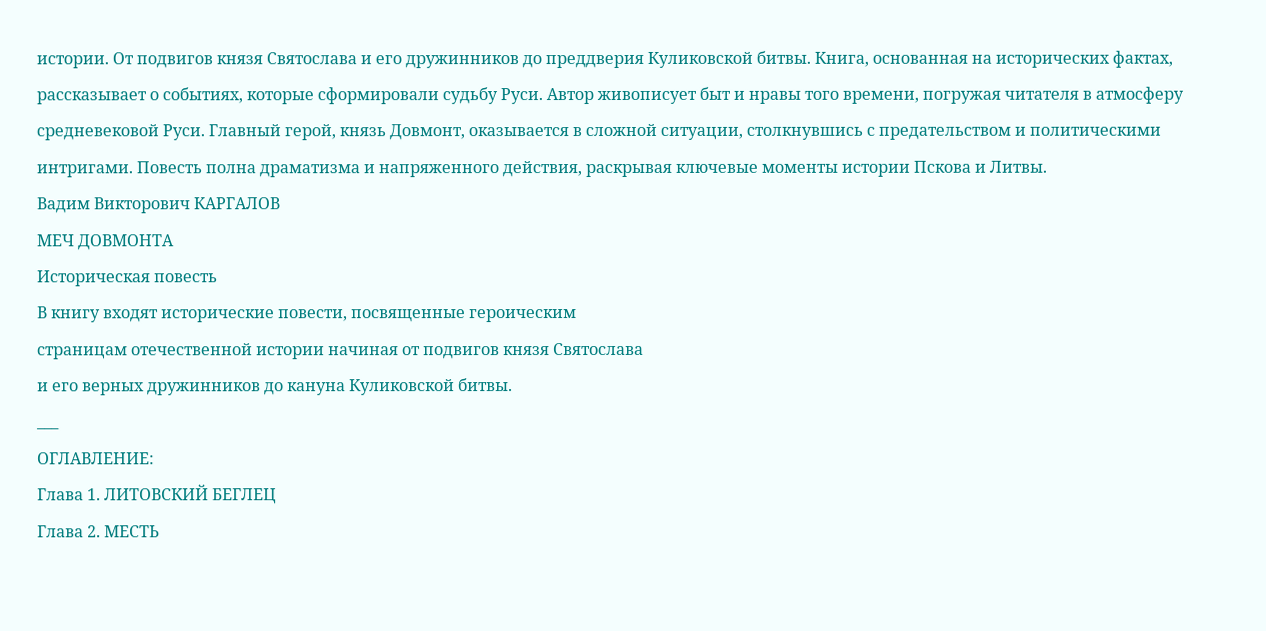истории. От подвигов князя Святослава и его дружинников до преддверия Куликовской битвы. Книга, основанная на исторических фактах, рассказывает о событиях, которые сформировали судьбу Руси. Автор живописует быт и нравы того времени, погружая читателя в атмосферу средневековой Руси. Главный герой, князь Довмонт, оказывается в сложной ситуации, столкнувшись с предательством и политическими интригами. Повесть полна драматизма и напряженного действия, раскрывая ключевые моменты истории Пскова и Литвы.
Вадим Викторович КАРГАЛОВ
МЕЧ ДОВМОНТА
Историческая повесть
В книгу входят исторические повести, посвященные героическим
страницам отечественной истории начиная от подвигов князя Святослава
и его верных дружинников до кануна Куликовской битвы.
___
ОГЛАВЛЕНИЕ:
Глава 1. ЛИТОВСКИЙ БЕГЛЕЦ
Глава 2. МЕСТЬ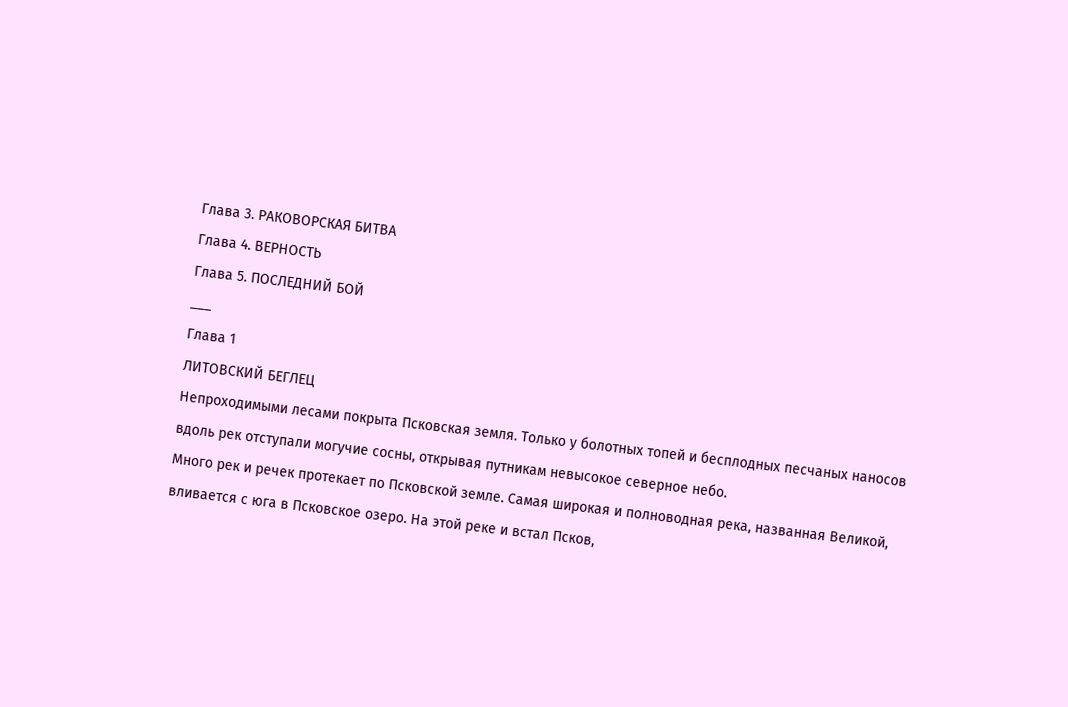Глава 3. РАКОВОРСКАЯ БИТВА
Глава 4. ВЕРНОСТЬ
Глава 5. ПОСЛЕДНИЙ БОЙ
___
Глава 1
ЛИТОВСКИЙ БЕГЛЕЦ
Непроходимыми лесами покрыта Псковская земля. Только у болотных топей и бесплодных песчаных наносов вдоль рек отступали могучие сосны, открывая путникам невысокое северное небо.
Много рек и речек протекает по Псковской земле. Самая широкая и полноводная река, названная Великой, вливается с юга в Псковское озеро. На этой реке и встал Псков,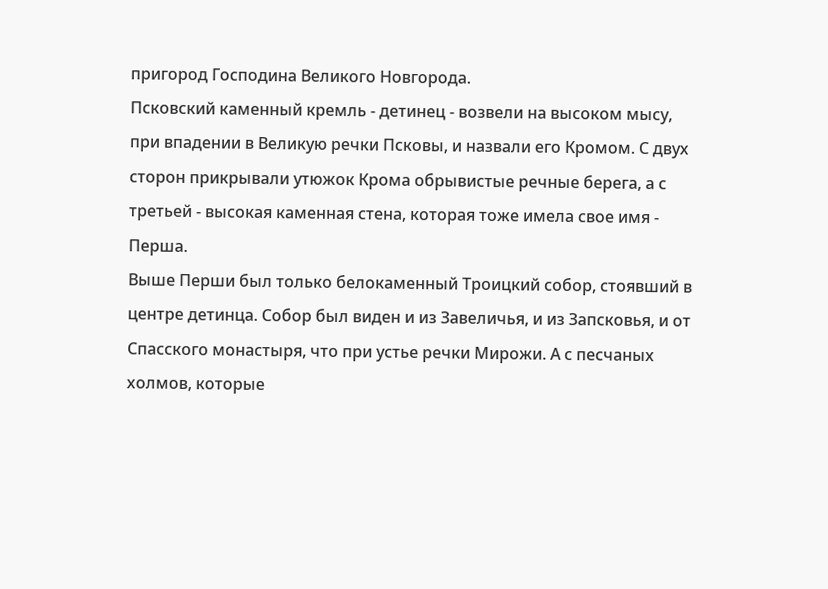пригород Господина Великого Новгорода.
Псковский каменный кремль - детинец - возвели на высоком мысу, при впадении в Великую речки Псковы, и назвали его Кромом. С двух сторон прикрывали утюжок Крома обрывистые речные берега, а с третьей - высокая каменная стена, которая тоже имела свое имя - Перша.
Выше Перши был только белокаменный Троицкий собор, стоявший в центре детинца. Собор был виден и из Завеличья, и из Запсковья, и от Спасского монастыря, что при устье речки Мирожи. А с песчаных холмов, которые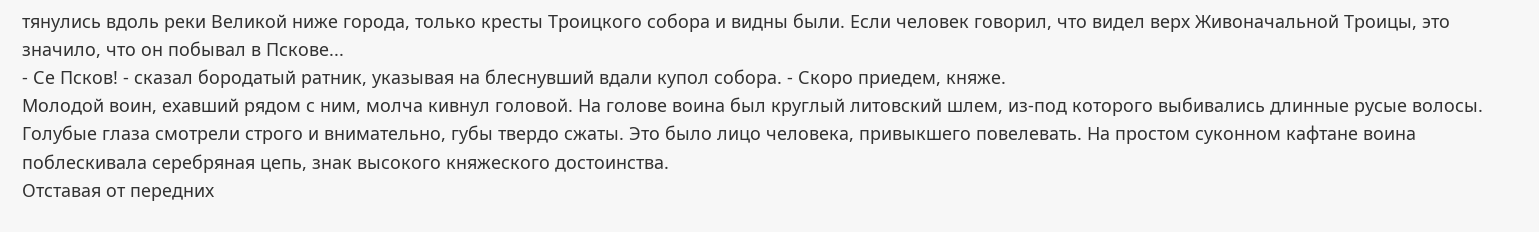тянулись вдоль реки Великой ниже города, только кресты Троицкого собора и видны были. Если человек говорил, что видел верх Живоначальной Троицы, это значило, что он побывал в Пскове...
- Се Псков! - сказал бородатый ратник, указывая на блеснувший вдали купол собора. - Скоро приедем, княже.
Молодой воин, ехавший рядом с ним, молча кивнул головой. На голове воина был круглый литовский шлем, из-под которого выбивались длинные русые волосы. Голубые глаза смотрели строго и внимательно, губы твердо сжаты. Это было лицо человека, привыкшего повелевать. На простом суконном кафтане воина поблескивала серебряная цепь, знак высокого княжеского достоинства.
Отставая от передних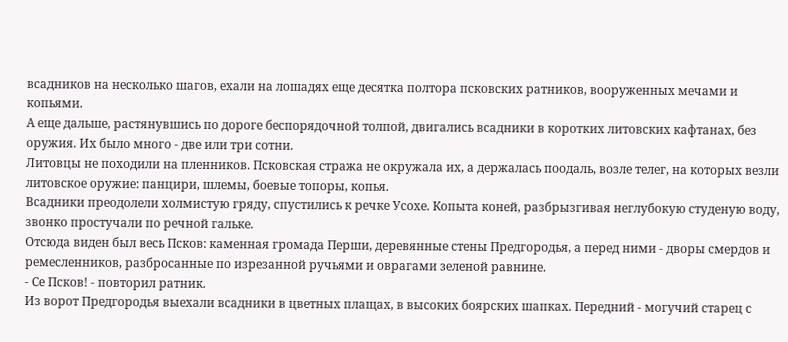всадников на несколько шагов, ехали на лошадях еще десятка полтора псковских ратников, вооруженных мечами и копьями.
А еще дальше, растянувшись по дороге беспорядочной толпой, двигались всадники в коротких литовских кафтанах, без оружия. Их было много - две или три сотни.
Литовцы не походили на пленников. Псковская стража не окружала их, а держалась поодаль, возле телег, на которых везли литовское оружие: панцири, шлемы, боевые топоры, копья.
Всадники преодолели холмистую гряду, спустились к речке Усохе. Копыта коней, разбрызгивая неглубокую студеную воду, звонко простучали по речной гальке.
Отсюда виден был весь Псков: каменная громада Перши, деревянные стены Предгородья, а перед ними - дворы смердов и ремесленников, разбросанные по изрезанной ручьями и оврагами зеленой равнине.
- Се Псков! - повторил ратник.
Из ворот Предгородья выехали всадники в цветных плащах, в высоких боярских шапках. Передний - могучий старец с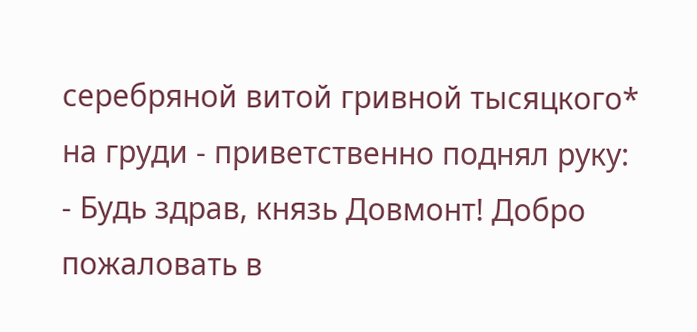серебряной витой гривной тысяцкого* на груди - приветственно поднял руку:
- Будь здрав, князь Довмонт! Добро пожаловать в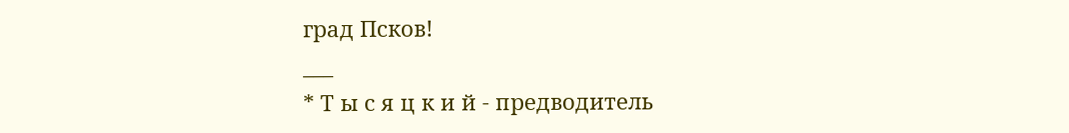град Псков!
___
* Т ы с я ц к и й - предводитель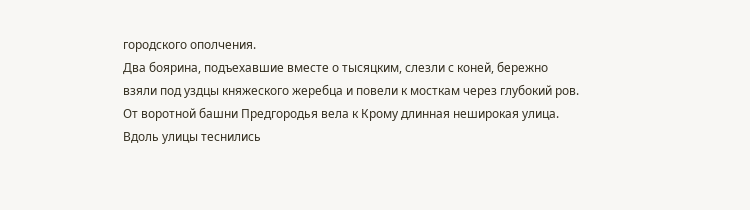городского ополчения.
Два боярина, подъехавшие вместе о тысяцким, слезли с коней, бережно взяли под уздцы княжеского жеребца и повели к мосткам через глубокий ров.
От воротной башни Предгородья вела к Крому длинная неширокая улица. Вдоль улицы теснились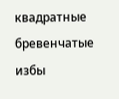квадратные бревенчатые избы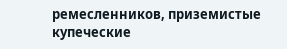ремесленников, приземистые купеческие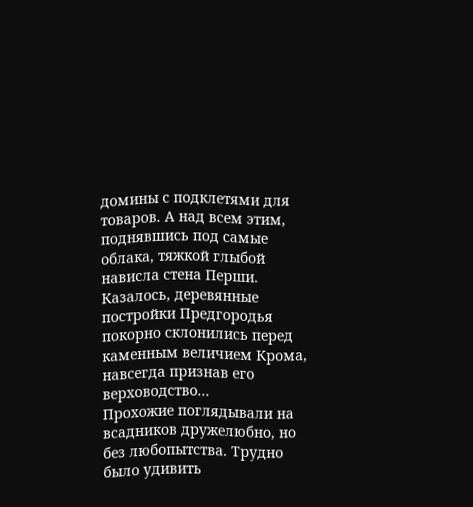домины с подклетями для товаров. А над всем этим, поднявшись под самые облака, тяжкой глыбой нависла стена Перши. Казалось, деревянные постройки Предгородья покорно склонились перед каменным величием Крома, навсегда признав его верховодство...
Прохожие поглядывали на всадников дружелюбно, но без любопытства. Трудно было удивить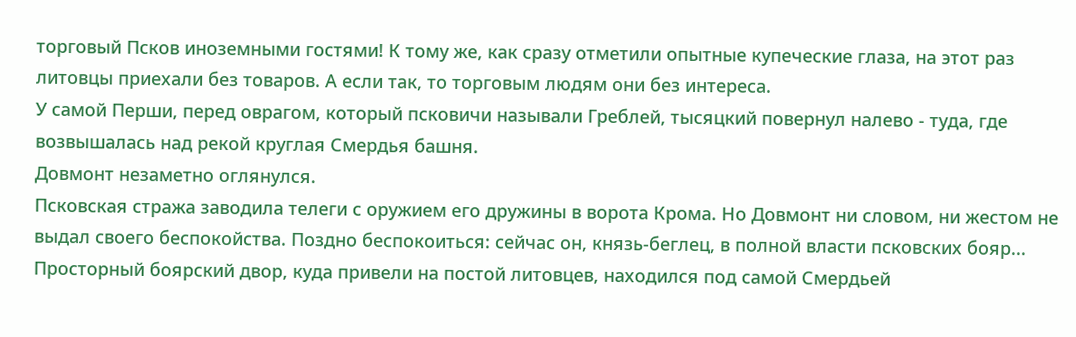торговый Псков иноземными гостями! К тому же, как сразу отметили опытные купеческие глаза, на этот раз литовцы приехали без товаров. А если так, то торговым людям они без интереса.
У самой Перши, перед оврагом, который псковичи называли Греблей, тысяцкий повернул налево - туда, где возвышалась над рекой круглая Смердья башня.
Довмонт незаметно оглянулся.
Псковская стража заводила телеги с оружием его дружины в ворота Крома. Но Довмонт ни словом, ни жестом не выдал своего беспокойства. Поздно беспокоиться: сейчас он, князь-беглец, в полной власти псковских бояр...
Просторный боярский двор, куда привели на постой литовцев, находился под самой Смердьей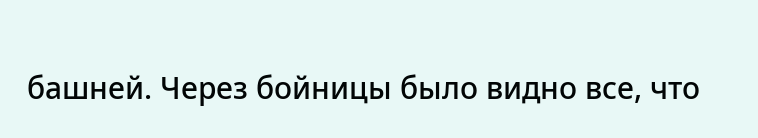башней. Через бойницы было видно все, что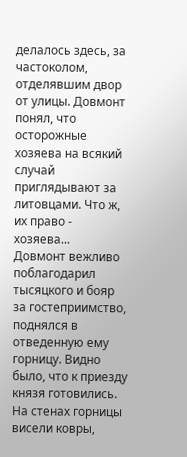делалось здесь, за частоколом, отделявшим двор от улицы. Довмонт понял, что осторожные хозяева на всякий случай приглядывают за литовцами. Что ж, их право - хозяева...
Довмонт вежливо поблагодарил тысяцкого и бояр за гостеприимство, поднялся в отведенную ему горницу. Видно было, что к приезду князя готовились. На стенах горницы висели ковры,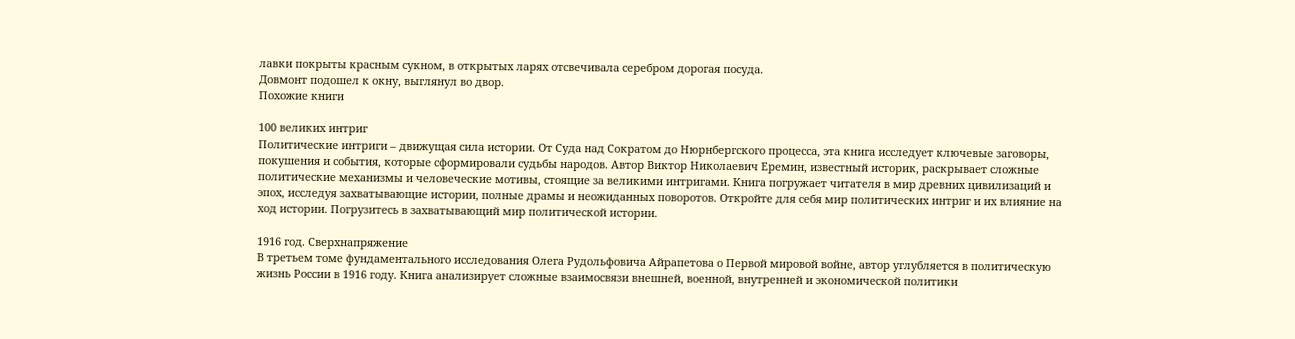лавки покрыты красным сукном, в открытых ларях отсвечивала серебром дорогая посуда.
Довмонт подошел к окну, выглянул во двор.
Похожие книги

100 великих интриг
Политические интриги – движущая сила истории. От Суда над Сократом до Нюрнбергского процесса, эта книга исследует ключевые заговоры, покушения и события, которые сформировали судьбы народов. Автор Виктор Николаевич Еремин, известный историк, раскрывает сложные политические механизмы и человеческие мотивы, стоящие за великими интригами. Книга погружает читателя в мир древних цивилизаций и эпох, исследуя захватывающие истории, полные драмы и неожиданных поворотов. Откройте для себя мир политических интриг и их влияние на ход истории. Погрузитесь в захватывающий мир политической истории.

1916 год. Сверхнапряжение
В третьем томе фундаментального исследования Олега Рудольфовича Айрапетова о Первой мировой войне, автор углубляется в политическую жизнь России в 1916 году. Книга анализирует сложные взаимосвязи внешней, военной, внутренней и экономической политики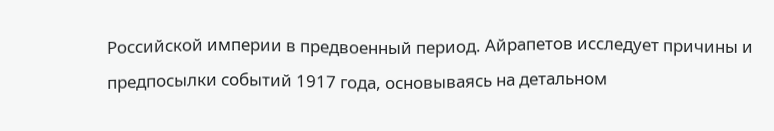Российской империи в предвоенный период. Айрапетов исследует причины и предпосылки событий 1917 года, основываясь на детальном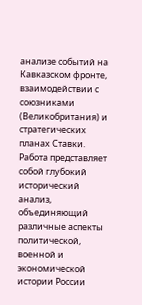анализе событий на Кавказском фронте, взаимодействии с союзниками (Великобритания) и стратегических планах Ставки. Работа представляет собой глубокий исторический анализ, объединяющий различные аспекты политической, военной и экономической истории России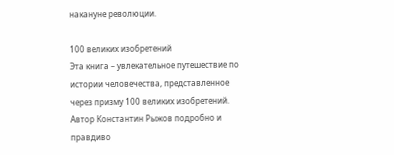накануне революции.

100 великих изобретений
Эта книга – увлекательное путешествие по истории человечества, представленное через призму 100 великих изобретений. Автор Константин Рыжов подробно и правдиво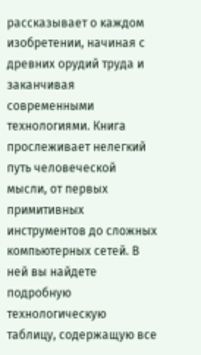рассказывает о каждом изобретении, начиная с древних орудий труда и заканчивая современными технологиями. Книга прослеживает нелегкий путь человеческой мысли, от первых примитивных инструментов до сложных компьютерных сетей. В ней вы найдете подробную технологическую таблицу, содержащую все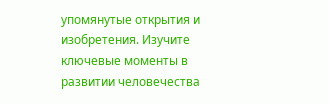упомянутые открытия и изобретения. Изучите ключевые моменты в развитии человечества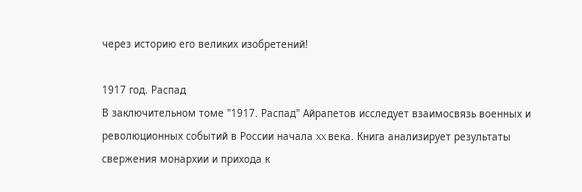через историю его великих изобретений!

1917 год. Распад
В заключительном томе "1917. Распад" Айрапетов исследует взаимосвязь военных и революционных событий в России начала XX века. Книга анализирует результаты свержения монархии и прихода к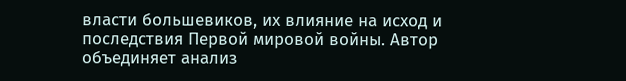власти большевиков, их влияние на исход и последствия Первой мировой войны. Автор объединяет анализ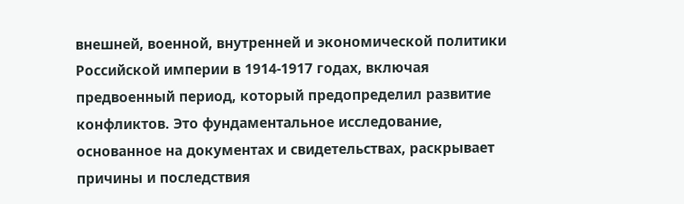внешней, военной, внутренней и экономической политики Российской империи в 1914-1917 годах, включая предвоенный период, который предопределил развитие конфликтов. Это фундаментальное исследование, основанное на документах и свидетельствах, раскрывает причины и последствия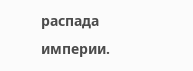распада империи.